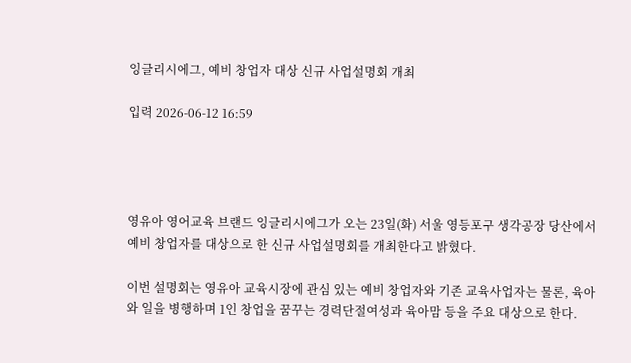잉글리시에그, 예비 창업자 대상 신규 사업설명회 개최

입력 2026-06-12 16:59




영유아 영어교육 브랜드 잉글리시에그가 오는 23일(화) 서울 영등포구 생각공장 당산에서 예비 창업자를 대상으로 한 신규 사업설명회를 개최한다고 밝혔다.

이번 설명회는 영유아 교육시장에 관심 있는 예비 창업자와 기존 교육사업자는 물론, 육아와 일을 병행하며 1인 창업을 꿈꾸는 경력단절여성과 육아맘 등을 주요 대상으로 한다.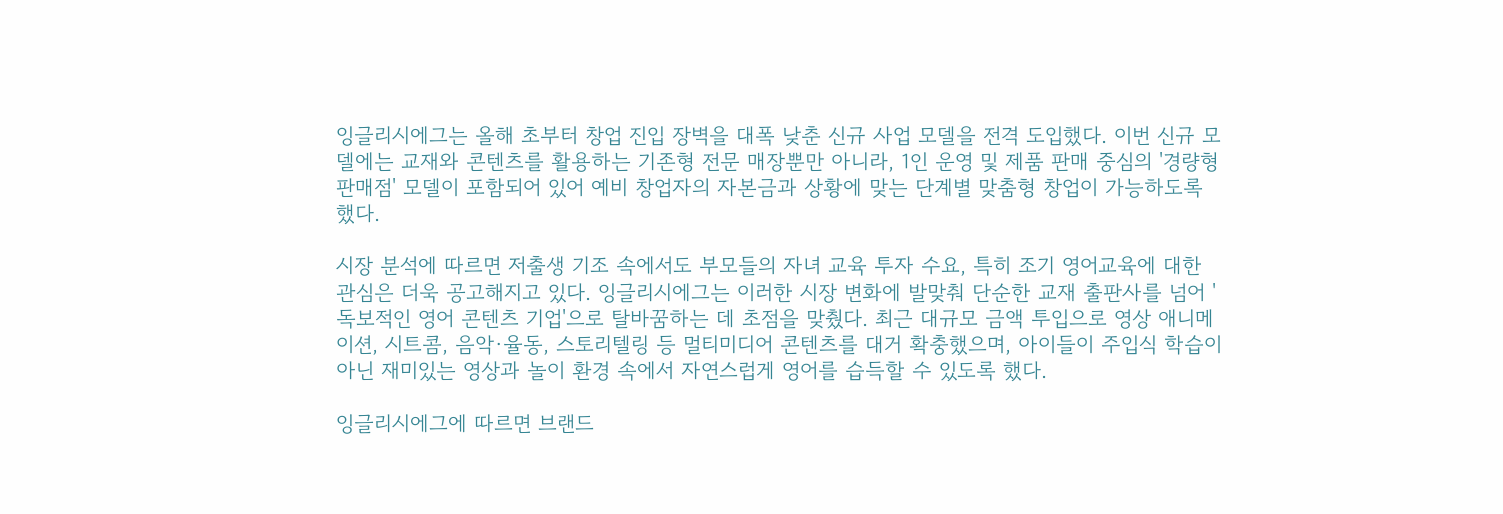잉글리시에그는 올해 초부터 창업 진입 장벽을 대폭 낮춘 신규 사업 모델을 전격 도입했다. 이번 신규 모델에는 교재와 콘텐츠를 활용하는 기존형 전문 매장뿐만 아니라, 1인 운영 및 제품 판매 중심의 '경량형 판매점' 모델이 포함되어 있어 예비 창업자의 자본금과 상황에 맞는 단계별 맞춤형 창업이 가능하도록 했다.

시장 분석에 따르면 저출생 기조 속에서도 부모들의 자녀 교육 투자 수요, 특히 조기 영어교육에 대한 관심은 더욱 공고해지고 있다. 잉글리시에그는 이러한 시장 변화에 발맞춰 단순한 교재 출판사를 넘어 '독보적인 영어 콘텐츠 기업'으로 탈바꿈하는 데 초점을 맞췄다. 최근 대규모 금액 투입으로 영상 애니메이션, 시트콤, 음악·율동, 스토리텔링 등 멀티미디어 콘텐츠를 대거 확충했으며, 아이들이 주입식 학습이 아닌 재미있는 영상과 놀이 환경 속에서 자연스럽게 영어를 습득할 수 있도록 했다.

잉글리시에그에 따르면 브랜드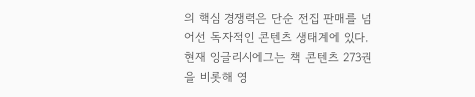의 핵심 경쟁력은 단순 전집 판매를 넘어선 독자적인 콘텐츠 생태계에 있다. 현재 잉글리시에그는 책 콘텐츠 273권을 비롯해 영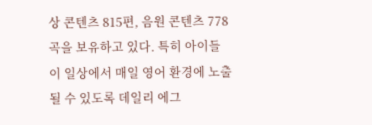상 콘텐츠 815편, 음원 콘텐츠 778곡을 보유하고 있다. 특히 아이들이 일상에서 매일 영어 환경에 노출될 수 있도록 데일리 에그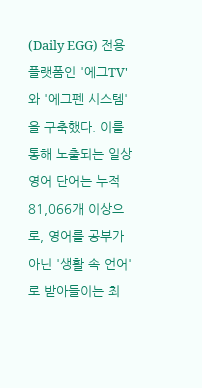(Daily EGG) 전용 플랫폼인 '에그TV'와 '에그펜 시스템'을 구축했다. 이를 통해 노출되는 일상 영어 단어는 누적 81,066개 이상으로, 영어를 공부가 아닌 '생활 속 언어'로 받아들이는 최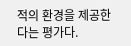적의 환경을 제공한다는 평가다.